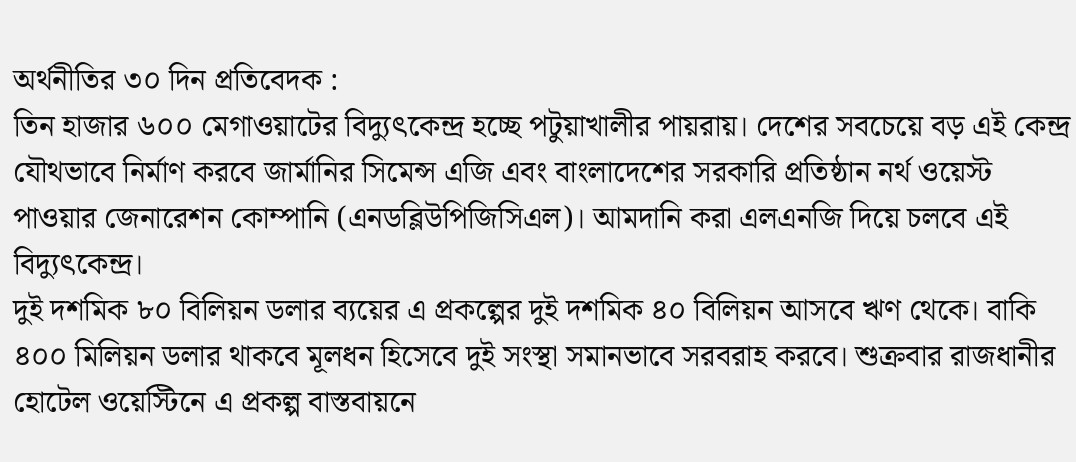অর্থনীতির ৩০ দিন প্রতিবেদক :
তিন হাজার ৬০০ মেগাওয়াটের বিদ্যুৎকেন্দ্র হচ্ছে পটুয়াখালীর পায়রায়। দেশের সবচেয়ে বড় এই কেন্দ্র যৌথভাবে নির্মাণ করবে জার্মানির সিমেন্স এজি এবং বাংলাদেশের সরকারি প্রতিষ্ঠান নর্থ ওয়েস্ট পাওয়ার জেনারেশন কোম্পানি (এনডব্লিউপিজিসিএল)। আমদানি করা এলএনজি দিয়ে চলবে এই বিদ্যুৎকেন্দ্র।
দুই দশমিক ৮০ বিলিয়ন ডলার ব্যয়ের এ প্রকল্পের দুই দশমিক ৪০ বিলিয়ন আসবে ঋণ থেকে। বাকি ৪০০ মিলিয়ন ডলার থাকবে মূলধন হিসেবে দুই সংস্থা সমানভাবে সরবরাহ করবে। শুক্রবার রাজধানীর হোটেল ওয়েস্টিনে এ প্রকল্প বাস্তবায়নে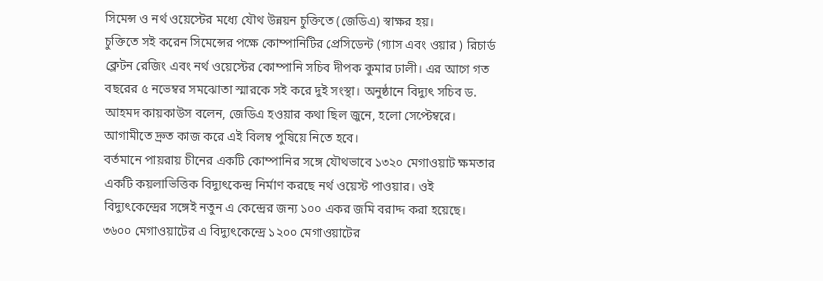সিমেন্স ও নর্থ ওয়েস্টের মধ্যে যৌথ উন্নয়ন চুক্তিতে (জেডিএ) স্বাক্ষর হয়।
চুক্তিতে সই করেন সিমেন্সের পক্ষে কোম্পানিটির প্রেসিডেন্ট (গ্যাস এবং ওয়ার ) রিচার্ড ক্লেটন রেজিং এবং নর্থ ওয়েস্টের কোম্পানি সচিব দীপক কুমার ঢালী। এর আগে গত বছরের ৫ নভেম্বর সমঝোতা স্মারকে সই করে দুই সংস্থা। অনুষ্ঠানে বিদ্যুৎ সচিব ড. আহমদ কায়কাউস বলেন, জেডিএ হওয়ার কথা ছিল জুনে, হলো সেপ্টেম্বরে। আগামীতে দ্রুত কাজ করে এই বিলম্ব পুষিয়ে নিতে হবে।
বর্তমানে পায়রায় চীনের একটি কোম্পানির সঙ্গে যৌথভাবে ১৩২০ মেগাওয়াট ক্ষমতার একটি কয়লাভিত্তিক বিদ্যুৎকেন্দ্র নির্মাণ করছে নর্থ ওয়েস্ট পাওয়ার। ওই বিদ্যুৎকেন্দ্রের সঙ্গেই নতুন এ কেন্দ্রের জন্য ১০০ একর জমি বরাদ্দ করা হয়েছে। ৩৬০০ মেগাওয়াটের এ বিদ্যুৎকেন্দ্রে ১২০০ মেগাওয়াটের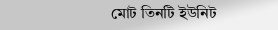মোট তিনটি ইউনিট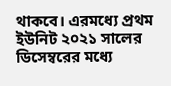থাকবে। এরমধ্যে প্রথম ইউনিট ২০২১ সালের ডিসেম্বরের মধ্যে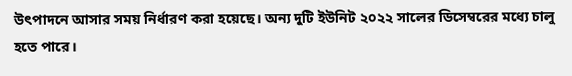উৎপাদনে আসার সময় নির্ধারণ করা হয়েছে। অন্য দুটি ইউনিট ২০২২ সালের ডিসেম্বরের মধ্যে চালু হতে পারে।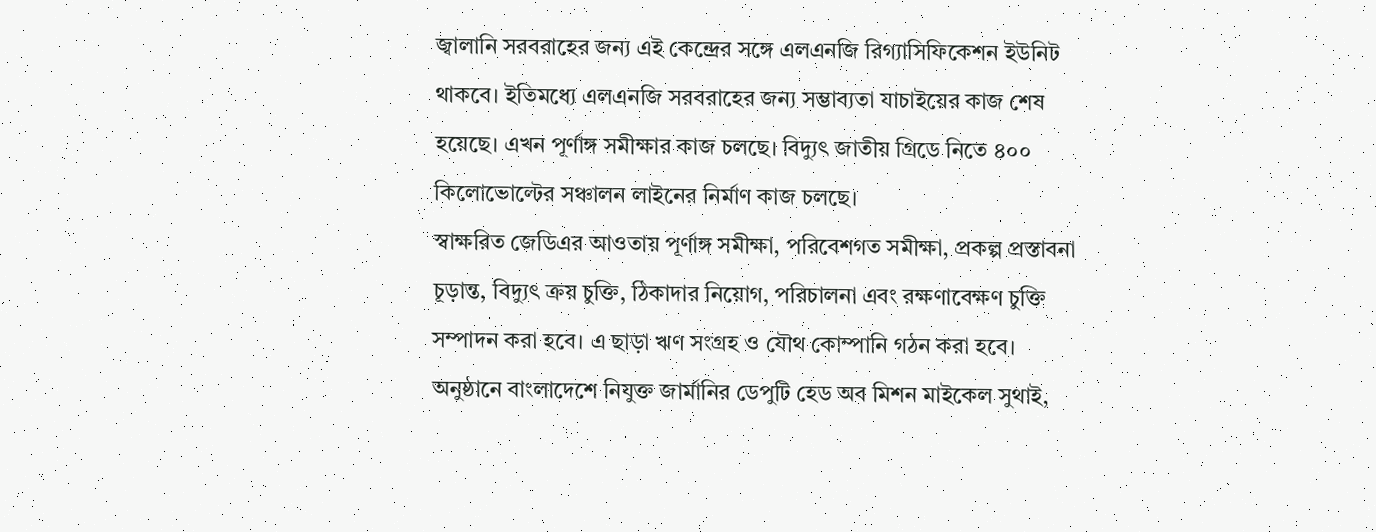জ্বালানি সরবরাহের জন্য এই কেন্দ্রের সঙ্গে এলএনজি রিগ্যাসিফিকেশন ইউনিট থাকবে। ইতিমধ্যে এলএনজি সরবরাহের জন্য সম্ভাব্যতা যাচাইয়ের কাজ শেষ হয়েছে। এখন পূর্ণাঙ্গ সমীক্ষার কাজ চলছে। বিদ্যুৎ জাতীয় গ্রিডে নিতে ৪০০ কিলোভোল্টের সঞ্চালন লাইনের নির্মাণ কাজ চলছে।
স্বাক্ষরিত জেডিএর আওতায় পূর্ণাঙ্গ সমীক্ষা, পরিবেশগত সমীক্ষা, প্রকল্প প্রস্তাবনা চূড়ান্ত, বিদ্যুৎ ক্রয় চুক্তি, ঠিকাদার নিয়োগ, পরিচালনা এবং রক্ষণাবেক্ষণ চুক্তি সম্পাদন করা হবে। এ ছাড়া ঋণ সংগ্রহ ও যৌথ কোম্পানি গঠন করা হবে।
অনুষ্ঠানে বাংলাদেশে নিযুক্ত জার্মানির ডেপুটি হেড অব মিশন মাইকেল সুথাই,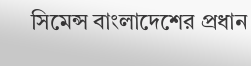সিমেন্স বাংলাদেশের প্রধান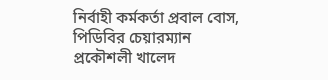নির্বাহী কর্মকর্তা প্রবাল বোস, পিডিবির চেয়ারম্যান প্রকৌশলী খালেদ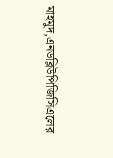মাহমুদ,এনডব্লিউপিজিসিএলের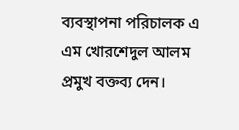ব্যবস্থাপনা পরিচালক এ এম খোরশেদুল আলম প্রমুখ বক্তব্য দেন।